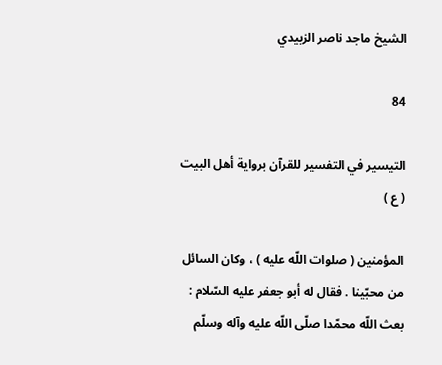الشيخ ماجد ناصر الزبيدي

84

التيسير في التفسير للقرآن برواية أهل البيت ( ع )

المؤمنين ( صلوات اللّه عليه ) ، وكان السائل من محبّينا . فقال له أبو جعفر عليه السّلام : بعث اللّه محمّدا صلّى اللّه عليه وآله وسلّم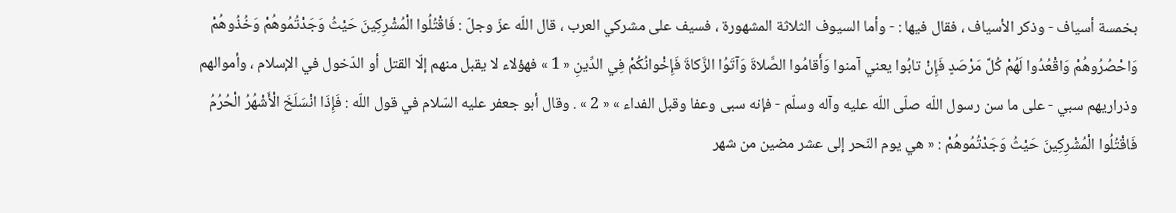بخمسة أسياف - وذكر الأسياف ، فقال فيها : - وأما السيوف الثلاثة المشهورة ، فسيف على مشركي العرب ، قال اللّه عزّ وجلّ : فَاقْتُلُوا الْمُشْرِكِينَ حَيْثُ وَجَدْتُمُوهُمْ وَخُذُوهُمْ وَاحْصُرُوهُمْ وَاقْعُدُوا لَهُمْ كُلَّ مَرْصَدٍ فَإِنْ تابُوا يعني آمنوا وَأَقامُوا الصَّلاةَ وَآتَوُا الزَّكاةَ فَإِخْوانُكُمْ فِي الدِّينِ « 1 » فهؤلاء لا يقبل منهم إلّا القتل أو الدّخول في الإسلام ، وأموالهم وذراريهم سبي - على ما سن رسول اللّه صلّى اللّه عليه وآله وسلّم - فإنه سبى وعفا وقبل الفداء » « 2 » . وقال أبو جعفر عليه السّلام في قول اللّه : فَإِذَا انْسَلَخَ الْأَشْهُرُ الْحُرُمُ فَاقْتُلُوا الْمُشْرِكِينَ حَيْثُ وَجَدْتُمُوهُمْ : « هي يوم النّحر إلى عشر مضين من شهر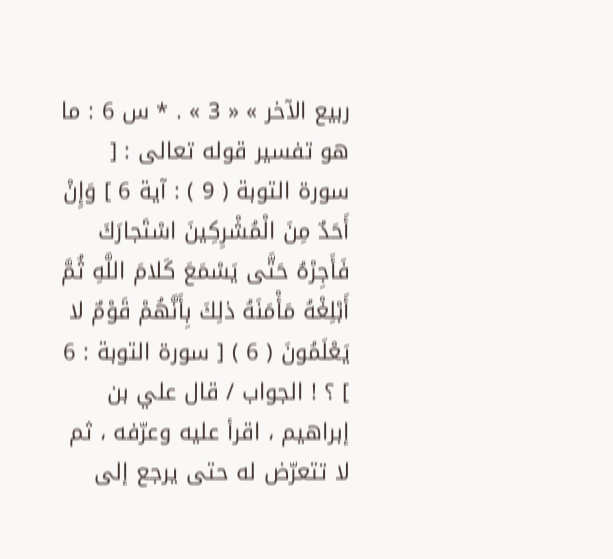ربيع الآخر » « 3 » . * س 6 : ما هو تفسير قوله تعالى : [ سورة التوبة ( 9 ) : آية 6 ] وَإِنْ أَحَدٌ مِنَ الْمُشْرِكِينَ اسْتَجارَكَ فَأَجِرْهُ حَتَّى يَسْمَعَ كَلامَ اللَّهِ ثُمَّ أَبْلِغْهُ مَأْمَنَهُ ذلِكَ بِأَنَّهُمْ قَوْمٌ لا يَعْلَمُونَ ( 6 ) [ سورة التوبة : 6 ] ؟ ! الجواب / قال علي بن إبراهيم ، اقرأ عليه وعرّفه ، ثم لا تتعرّض له حتى يرجع إلى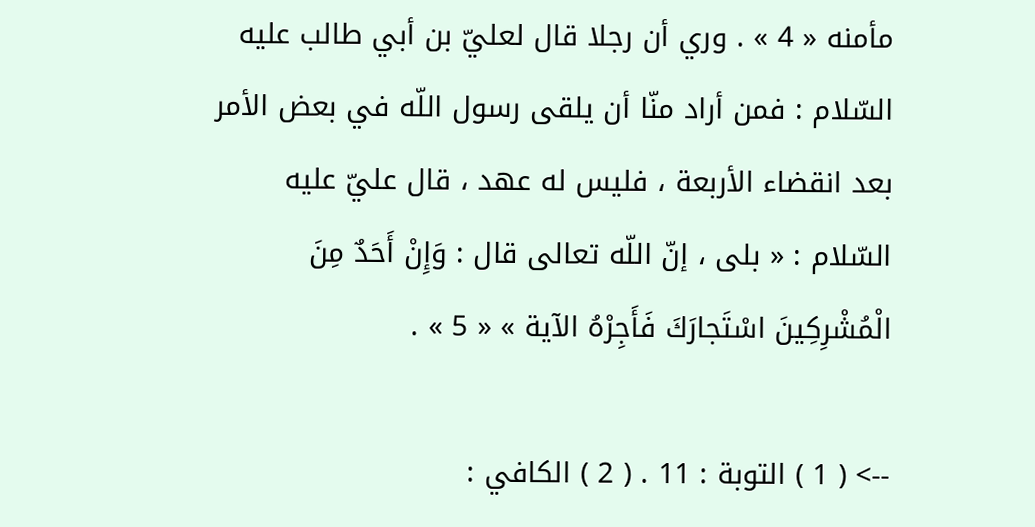مأمنه « 4 » . وري أن رجلا قال لعليّ بن أبي طالب عليه السّلام : فمن أراد منّا أن يلقى رسول اللّه في بعض الأمر بعد انقضاء الأربعة ، فليس له عهد ، قال عليّ عليه السّلام : « بلى ، إنّ اللّه تعالى قال : وَإِنْ أَحَدٌ مِنَ الْمُشْرِكِينَ اسْتَجارَكَ فَأَجِرْهُ الآية » « 5 » .

--> ( 1 ) التوبة : 11 . ( 2 ) الكافي :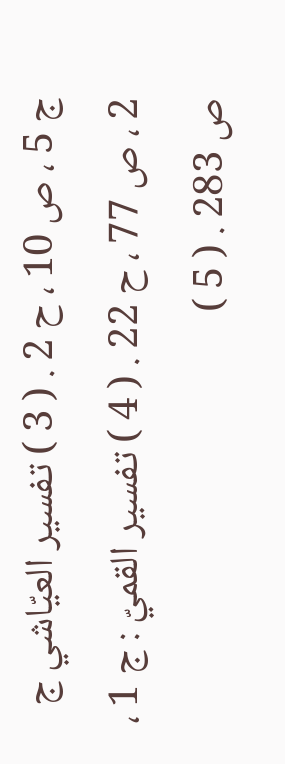ج 5 ، ص 10 ، ح 2 . ( 3 ) تفسير العيّاشي ج 2 ، ص 77 ، ح 22 . ( 4 ) تفسير القميّ : ج 1 ، ص 283 . ( 5 )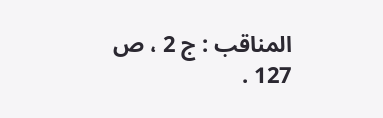المناقب : ج 2 ، ص 127 .